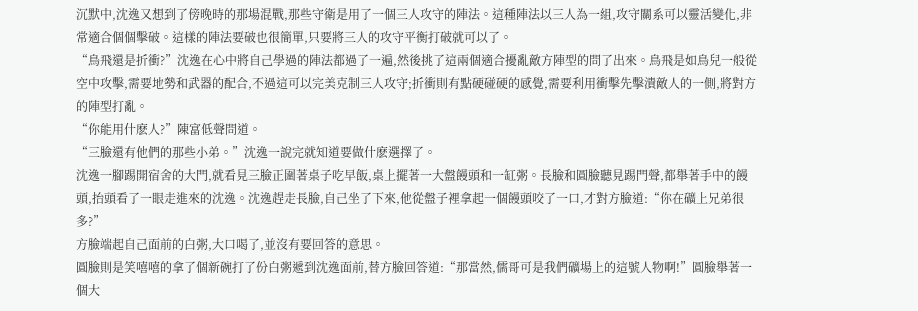沉默中,沈逸又想到了傍晚時的那場混戰,那些守衛是用了一個三人攻守的陣法。這種陣法以三人為一組,攻守關系可以靈活變化,非常適合個個擊破。這樣的陣法要破也很簡單,只要將三人的攻守平衡打破就可以了。
“鳥飛還是折衝?”沈逸在心中將自己學過的陣法都過了一遍,然後挑了這兩個適合擾亂敵方陣型的問了出來。鳥飛是如鳥兒一般從空中攻擊,需要地勢和武器的配合,不過這可以完美克制三人攻守;折衝則有點硬碰硬的感覺,需要利用衝擊先擊潰敵人的一側,將對方的陣型打亂。
“你能用什麽人?”陳富低聲問道。
“三臉還有他們的那些小弟。”沈逸一說完就知道要做什麽選擇了。
沈逸一腳踢開宿舍的大門,就看見三臉正圍著桌子吃早飯,桌上擺著一大盤饅頭和一缸粥。長臉和圓臉聽見踢門聲,都舉著手中的饅頭,抬頭看了一眼走進來的沈逸。沈逸趕走長臉,自己坐了下來,他從盤子裡拿起一個饅頭咬了一口,才對方臉道:“你在礦上兄弟很多?”
方臉端起自己面前的白粥,大口喝了,並沒有要回答的意思。
圓臉則是笑嘻嘻的拿了個新碗打了份白粥遞到沈逸面前,替方臉回答道:“那當然,儒哥可是我們礦場上的這號人物啊!”圓臉舉著一個大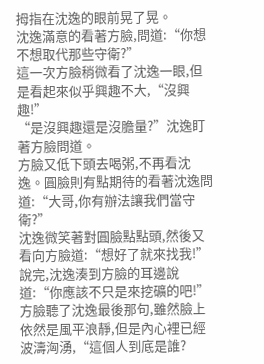拇指在沈逸的眼前晃了晃。
沈逸滿意的看著方臉,問道:“你想不想取代那些守衛?”
這一次方臉稍微看了沈逸一眼,但是看起來似乎興趣不大,“沒興趣!”
“是沒興趣還是沒膽量?”沈逸盯著方臉問道。
方臉又低下頭去喝粥,不再看沈逸。圓臉則有點期待的看著沈逸問道:“大哥,你有辦法讓我們當守衛?”
沈逸微笑著對圓臉點點頭,然後又看向方臉道:“想好了就來找我!”說完,沈逸湊到方臉的耳邊說道:“你應該不只是來挖礦的吧!”
方臉聽了沈逸最後那句,雖然臉上依然是風平浪靜,但是內心裡已經波濤洶湧,“這個人到底是誰?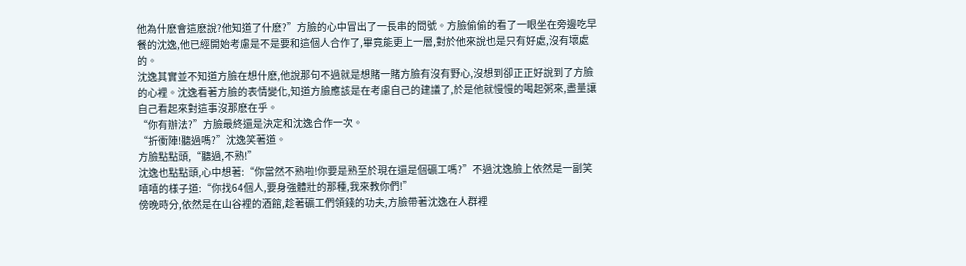他為什麽會這麽說?他知道了什麽?”方臉的心中冒出了一長串的問號。方臉偷偷的看了一眼坐在旁邊吃早餐的沈逸,他已經開始考慮是不是要和這個人合作了,畢竟能更上一層,對於他來說也是只有好處,沒有壞處的。
沈逸其實並不知道方臉在想什麽,他說那句不過就是想賭一賭方臉有沒有野心,沒想到卻正正好說到了方臉的心裡。沈逸看著方臉的表情變化,知道方臉應該是在考慮自己的建議了,於是他就慢慢的喝起粥來,盡量讓自己看起來對這事沒那麽在乎。
“你有辦法?”方臉最終還是決定和沈逸合作一次。
“折衝陣!聽過嗎?”沈逸笑著道。
方臉點點頭,“聽過,不熟!”
沈逸也點點頭,心中想著:“你當然不熟啦!你要是熟至於現在還是個礦工嗎?”不過沈逸臉上依然是一副笑嘻嘻的樣子道:“你找64個人,要身強體壯的那種,我來教你們!”
傍晚時分,依然是在山谷裡的酒館,趁著礦工們領錢的功夫,方臉帶著沈逸在人群裡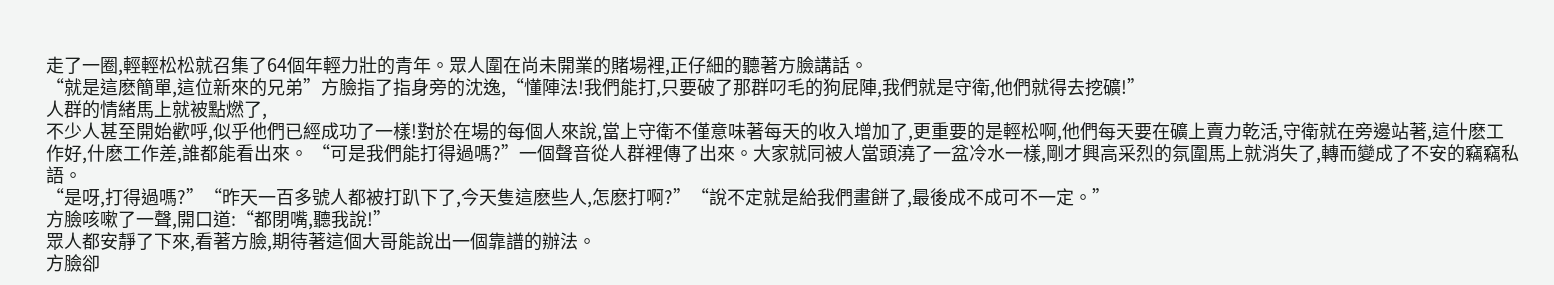走了一圈,輕輕松松就召集了64個年輕力壯的青年。眾人圍在尚未開業的賭場裡,正仔細的聽著方臉講話。
“就是這麽簡單,這位新來的兄弟”方臉指了指身旁的沈逸,“懂陣法!我們能打,只要破了那群叼毛的狗屁陣,我們就是守衛,他們就得去挖礦!”
人群的情緒馬上就被點燃了,
不少人甚至開始歡呼,似乎他們已經成功了一樣!對於在場的每個人來說,當上守衛不僅意味著每天的收入增加了,更重要的是輕松啊,他們每天要在礦上賣力乾活,守衛就在旁邊站著,這什麽工作好,什麽工作差,誰都能看出來。 “可是我們能打得過嗎?”一個聲音從人群裡傳了出來。大家就同被人當頭澆了一盆冷水一樣,剛才興高采烈的氛圍馬上就消失了,轉而變成了不安的竊竊私語。
“是呀,打得過嗎?”“昨天一百多號人都被打趴下了,今天隻這麽些人,怎麽打啊?”“說不定就是給我們畫餅了,最後成不成可不一定。”
方臉咳嗽了一聲,開口道:“都閉嘴,聽我說!”
眾人都安靜了下來,看著方臉,期待著這個大哥能說出一個靠譜的辦法。
方臉卻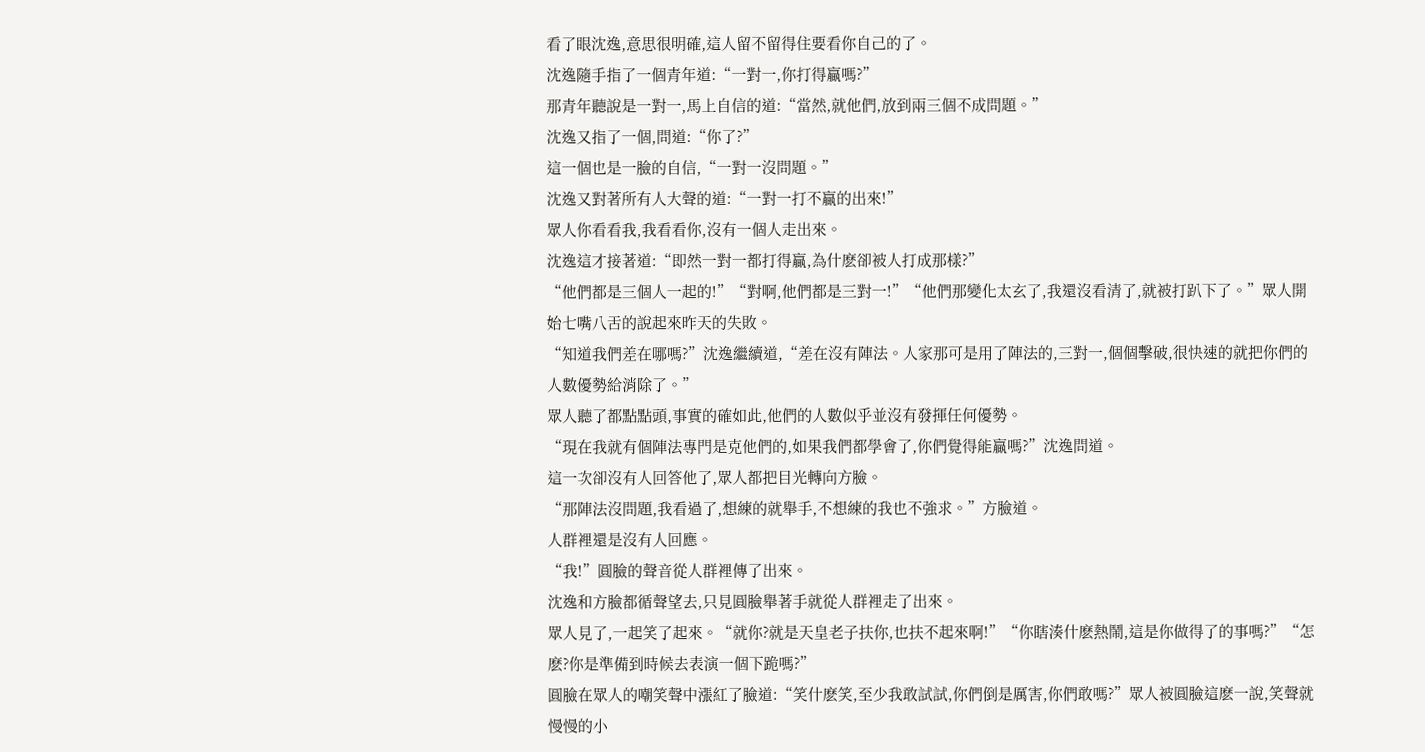看了眼沈逸,意思很明確,這人留不留得住要看你自己的了。
沈逸隨手指了一個青年道:“一對一,你打得贏嗎?”
那青年聽說是一對一,馬上自信的道:“當然,就他們,放到兩三個不成問題。”
沈逸又指了一個,問道:“你了?”
這一個也是一臉的自信,“一對一沒問題。”
沈逸又對著所有人大聲的道:“一對一打不贏的出來!”
眾人你看看我,我看看你,沒有一個人走出來。
沈逸這才接著道:“即然一對一都打得贏,為什麽卻被人打成那樣?”
“他們都是三個人一起的!”“對啊,他們都是三對一!”“他們那變化太玄了,我還沒看清了,就被打趴下了。”眾人開始七嘴八舌的說起來昨天的失敗。
“知道我們差在哪嗎?”沈逸繼續道,“差在沒有陣法。人家那可是用了陣法的,三對一,個個擊破,很快速的就把你們的人數優勢給消除了。”
眾人聽了都點點頭,事實的確如此,他們的人數似乎並沒有發揮任何優勢。
“現在我就有個陣法專門是克他們的,如果我們都學會了,你們覺得能贏嗎?”沈逸問道。
這一次卻沒有人回答他了,眾人都把目光轉向方臉。
“那陣法沒問題,我看過了,想練的就舉手,不想練的我也不強求。”方臉道。
人群裡還是沒有人回應。
“我!”圓臉的聲音從人群裡傳了出來。
沈逸和方臉都循聲望去,只見圓臉舉著手就從人群裡走了出來。
眾人見了,一起笑了起來。“就你?就是天皇老子扶你,也扶不起來啊!”“你瞎湊什麽熱鬧,這是你做得了的事嗎?”“怎麽?你是準備到時候去表演一個下跪嗎?”
圓臉在眾人的嘲笑聲中漲紅了臉道:“笑什麽笑,至少我敢試試,你們倒是厲害,你們敢嗎?”眾人被圓臉這麽一說,笑聲就慢慢的小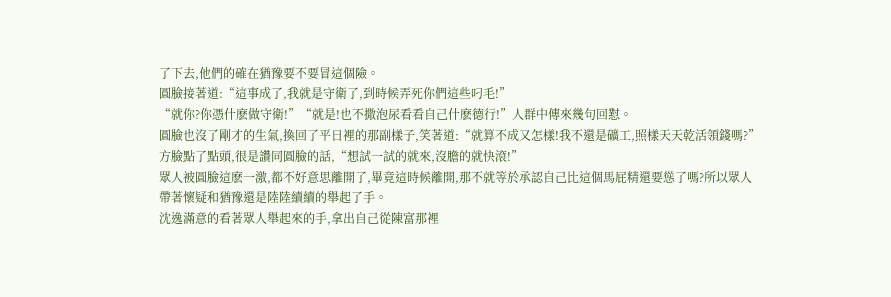了下去,他們的確在猶豫要不要冒這個險。
圓臉接著道:“這事成了,我就是守衛了,到時候弄死你們這些叼毛!”
“就你?你憑什麽做守衛!”“就是!也不撒泡尿看看自己什麽德行!”人群中傳來幾句回懟。
圓臉也沒了剛才的生氣,換回了平日裡的那副樣子,笑著道:“就算不成又怎樣!我不還是礦工,照樣天天乾活領錢嗎?”
方臉點了點頭,很是讚同圓臉的話,“想試一試的就來,沒膽的就快滾!”
眾人被圓臉這麽一激,都不好意思離開了,畢竟這時候離開,那不就等於承認自己比這個馬屁精還要慫了嗎?所以眾人帶著懷疑和猶豫還是陸陸續續的舉起了手。
沈逸滿意的看著眾人舉起來的手,拿出自己從陳富那裡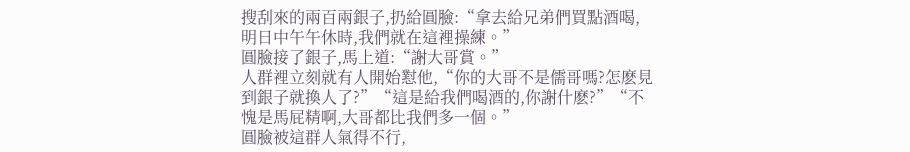搜刮來的兩百兩銀子,扔給圓臉:“拿去給兄弟們買點酒喝,明日中午午休時,我們就在這裡操練。”
圓臉接了銀子,馬上道:“謝大哥賞。”
人群裡立刻就有人開始懟他,“你的大哥不是儒哥嗎?怎麽見到銀子就換人了?”“這是給我們喝酒的,你謝什麽?”“不愧是馬屁精啊,大哥都比我們多一個。”
圓臉被這群人氣得不行,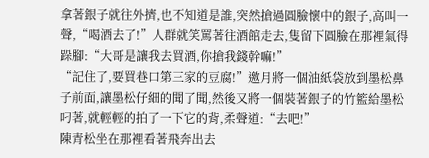拿著銀子就往外擠,也不知道是誰,突然搶過圓臉懷中的銀子,高叫一聲,“喝酒去了!”人群就笑罵著往酒館走去,隻留下圓臉在那裡氣得跺腳:“大哥是讓我去買酒,你搶我錢幹嘛!”
“記住了,要買巷口第三家的豆腐!”邀月將一個油紙袋放到墨松鼻子前面,讓墨松仔細的聞了聞,然後又將一個裝著銀子的竹籃給墨松叼著,就輕輕的拍了一下它的背,柔聲道:“去吧!”
陳青松坐在那裡看著飛奔出去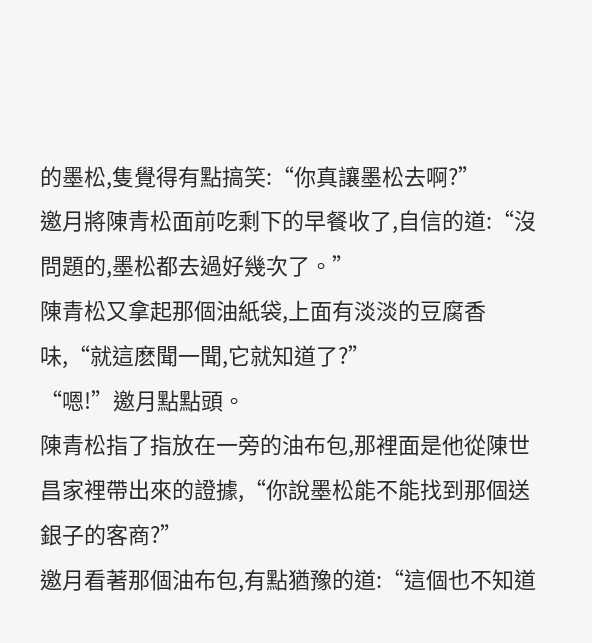的墨松,隻覺得有點搞笑:“你真讓墨松去啊?”
邀月將陳青松面前吃剩下的早餐收了,自信的道:“沒問題的,墨松都去過好幾次了。”
陳青松又拿起那個油紙袋,上面有淡淡的豆腐香味,“就這麽聞一聞,它就知道了?”
“嗯!”邀月點點頭。
陳青松指了指放在一旁的油布包,那裡面是他從陳世昌家裡帶出來的證據,“你說墨松能不能找到那個送銀子的客商?”
邀月看著那個油布包,有點猶豫的道:“這個也不知道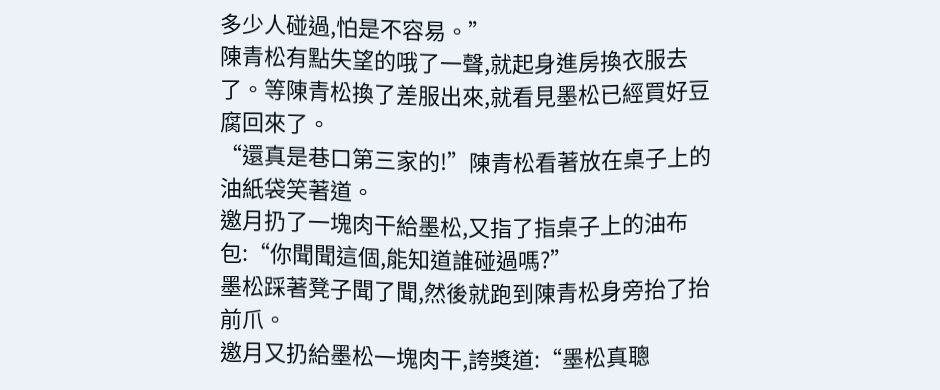多少人碰過,怕是不容易。”
陳青松有點失望的哦了一聲,就起身進房換衣服去了。等陳青松換了差服出來,就看見墨松已經買好豆腐回來了。
“還真是巷口第三家的!”陳青松看著放在桌子上的油紙袋笑著道。
邀月扔了一塊肉干給墨松,又指了指桌子上的油布包:“你聞聞這個,能知道誰碰過嗎?”
墨松踩著凳子聞了聞,然後就跑到陳青松身旁抬了抬前爪。
邀月又扔給墨松一塊肉干,誇獎道:“墨松真聰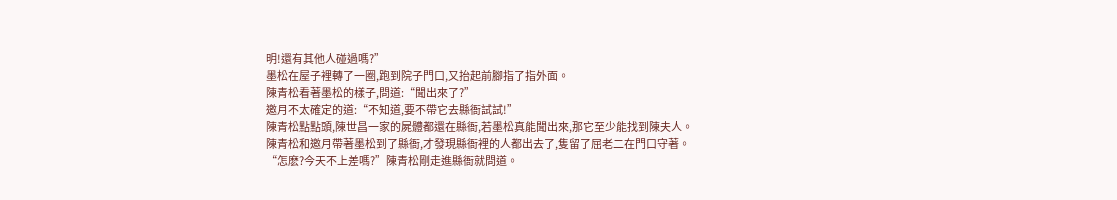明!還有其他人碰過嗎?”
墨松在屋子裡轉了一圈,跑到院子門口,又抬起前腳指了指外面。
陳青松看著墨松的樣子,問道:“聞出來了?”
邀月不太確定的道:“不知道,要不帶它去縣衙試試!”
陳青松點點頭,陳世昌一家的屍體都還在縣衙,若墨松真能聞出來,那它至少能找到陳夫人。
陳青松和邀月帶著墨松到了縣衙,才發現縣衙裡的人都出去了,隻留了屈老二在門口守著。
“怎麽?今天不上差嗎?”陳青松剛走進縣衙就問道。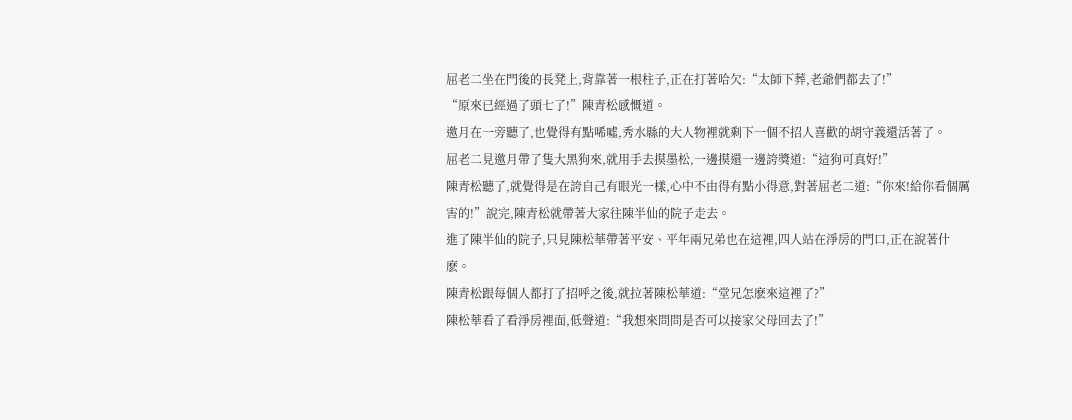屈老二坐在門後的長凳上,背靠著一根柱子,正在打著哈欠:“太師下葬,老爺們都去了!”
“原來已經過了頭七了!”陳青松感慨道。
邀月在一旁聽了,也覺得有點唏噓,秀水縣的大人物裡就剩下一個不招人喜歡的胡守義還活著了。
屈老二見邀月帶了隻大黑狗來,就用手去摸墨松,一邊摸還一邊誇獎道:“這狗可真好!”
陳青松聽了,就覺得是在誇自己有眼光一樣,心中不由得有點小得意,對著屈老二道:“你來!給你看個厲害的!”說完,陳青松就帶著大家往陳半仙的院子走去。
進了陳半仙的院子,只見陳松華帶著平安、平年兩兄弟也在這裡,四人站在淨房的門口,正在說著什麽。
陳青松跟每個人都打了招呼之後,就拉著陳松華道:“堂兄怎麽來這裡了?”
陳松華看了看淨房裡面,低聲道:“我想來問問是否可以接家父母回去了!”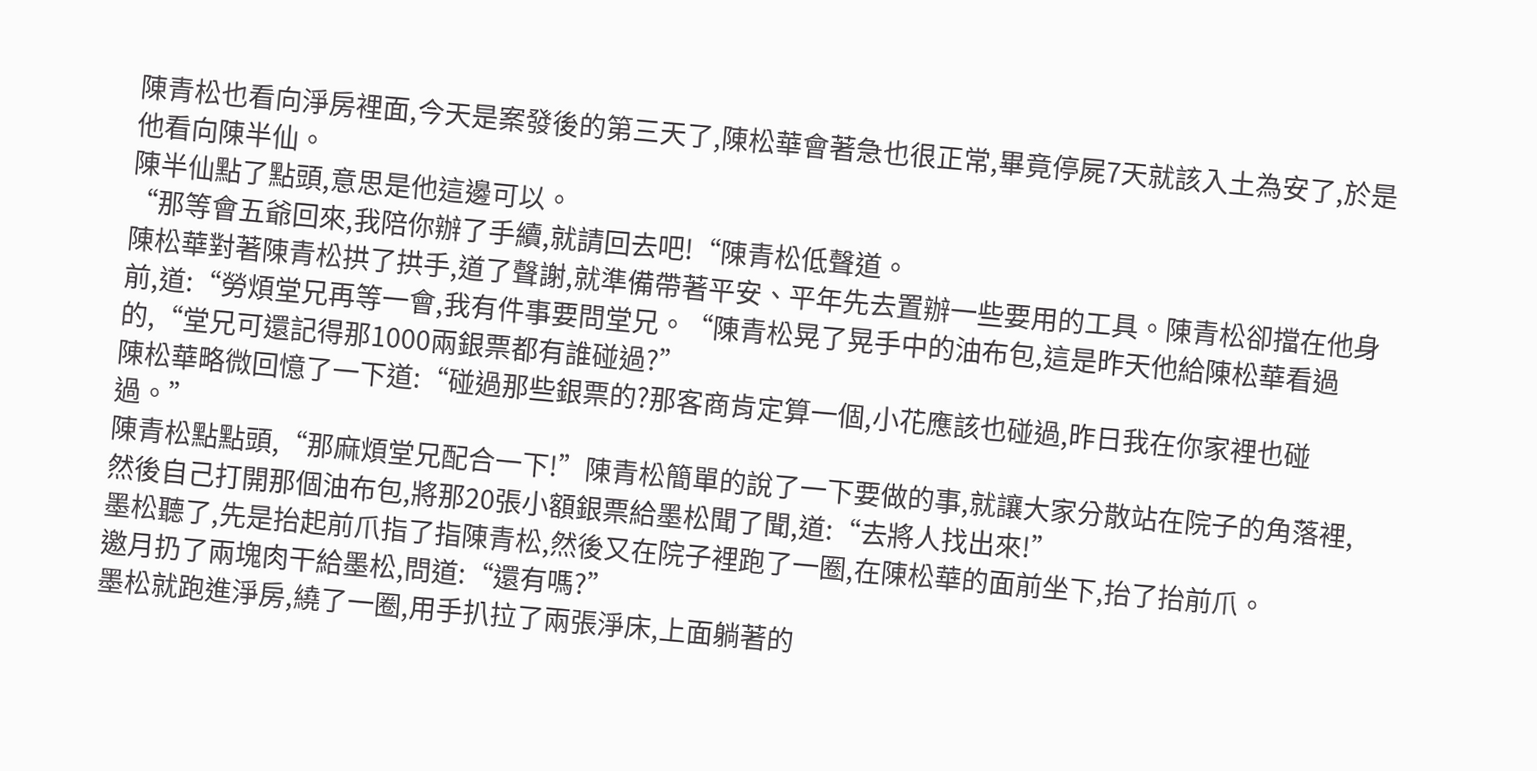陳青松也看向淨房裡面,今天是案發後的第三天了,陳松華會著急也很正常,畢竟停屍7天就該入土為安了,於是他看向陳半仙。
陳半仙點了點頭,意思是他這邊可以。
“那等會五爺回來,我陪你辦了手續,就請回去吧!“陳青松低聲道。
陳松華對著陳青松拱了拱手,道了聲謝,就準備帶著平安、平年先去置辦一些要用的工具。陳青松卻擋在他身前,道:“勞煩堂兄再等一會,我有件事要問堂兄。“陳青松晃了晃手中的油布包,這是昨天他給陳松華看過的,“堂兄可還記得那1000兩銀票都有誰碰過?”
陳松華略微回憶了一下道:“碰過那些銀票的?那客商肯定算一個,小花應該也碰過,昨日我在你家裡也碰過。”
陳青松點點頭,“那麻煩堂兄配合一下!”陳青松簡單的說了一下要做的事,就讓大家分散站在院子的角落裡,然後自己打開那個油布包,將那20張小額銀票給墨松聞了聞,道:“去將人找出來!”
墨松聽了,先是抬起前爪指了指陳青松,然後又在院子裡跑了一圈,在陳松華的面前坐下,抬了抬前爪。
邀月扔了兩塊肉干給墨松,問道:“還有嗎?”
墨松就跑進淨房,繞了一圈,用手扒拉了兩張淨床,上面躺著的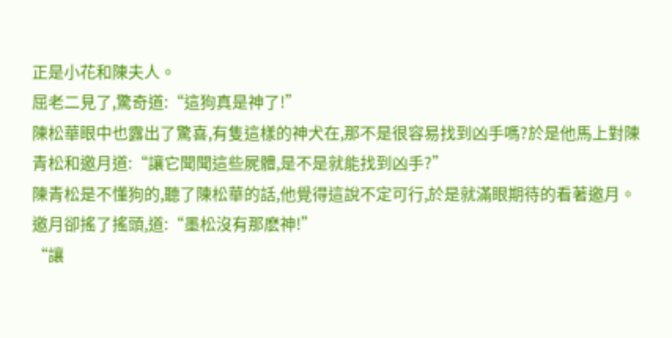正是小花和陳夫人。
屈老二見了,驚奇道:“這狗真是神了!”
陳松華眼中也露出了驚喜,有隻這樣的神犬在,那不是很容易找到凶手嗎?於是他馬上對陳青松和邀月道:“讓它聞聞這些屍體,是不是就能找到凶手?”
陳青松是不懂狗的,聽了陳松華的話,他覺得這說不定可行,於是就滿眼期待的看著邀月。
邀月卻搖了搖頭,道:“墨松沒有那麽神!”
“讓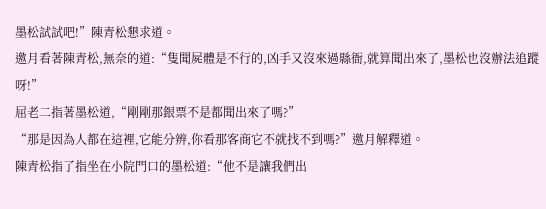墨松試試吧!”陳青松懇求道。
邀月看著陳青松,無奈的道:“隻聞屍體是不行的,凶手又沒來過縣衙,就算聞出來了,墨松也沒辦法追蹤呀!”
屈老二指著墨松道,“剛剛那銀票不是都聞出來了嗎?”
“那是因為人都在這裡,它能分辨,你看那客商它不就找不到嗎?”邀月解釋道。
陳青松指了指坐在小院門口的墨松道:“他不是讓我們出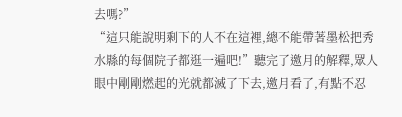去嗎?”
“這只能說明剩下的人不在這裡,總不能帶著墨松把秀水縣的每個院子都逛一遍吧!”聽完了邀月的解釋,眾人眼中剛剛燃起的光就都滅了下去,邀月看了,有點不忍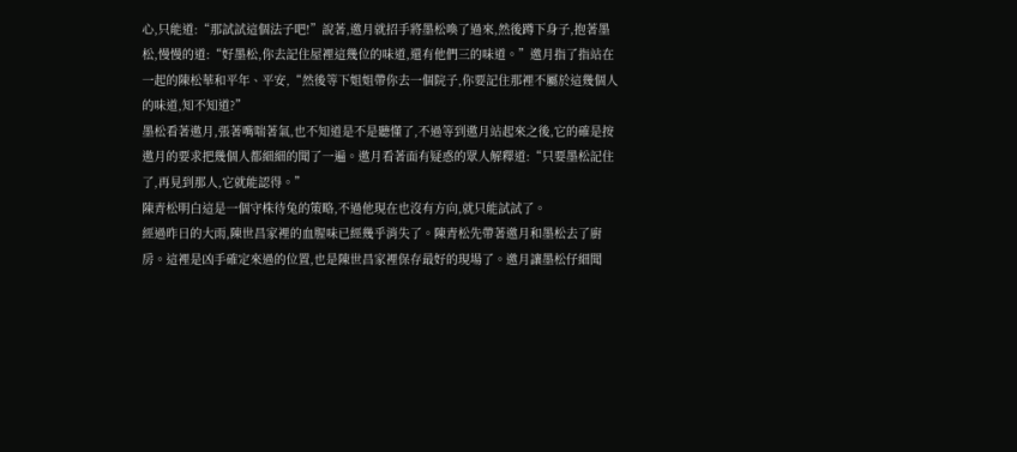心,只能道:“那試試這個法子吧!”說著,邀月就招手將墨松喚了過來,然後蹲下身子,抱著墨松,慢慢的道:“好墨松,你去記住屋裡這幾位的味道,還有他們三的味道。”邀月指了指站在一起的陳松華和平年、平安,“然後等下姐姐帶你去一個院子,你要記住那裡不屬於這幾個人的味道,知不知道?”
墨松看著邀月,張著嘴喘著氣,也不知道是不是聽懂了,不過等到邀月站起來之後,它的確是按邀月的要求把幾個人都細細的聞了一遍。邀月看著面有疑惑的眾人解釋道:“只要墨松記住了,再見到那人,它就能認得。”
陳青松明白這是一個守株待兔的策略,不過他現在也沒有方向,就只能試試了。
經過昨日的大雨,陳世昌家裡的血腥味已經幾乎消失了。陳青松先帶著邀月和墨松去了廚房。這裡是凶手確定來過的位置,也是陳世昌家裡保存最好的現場了。邀月讓墨松仔細聞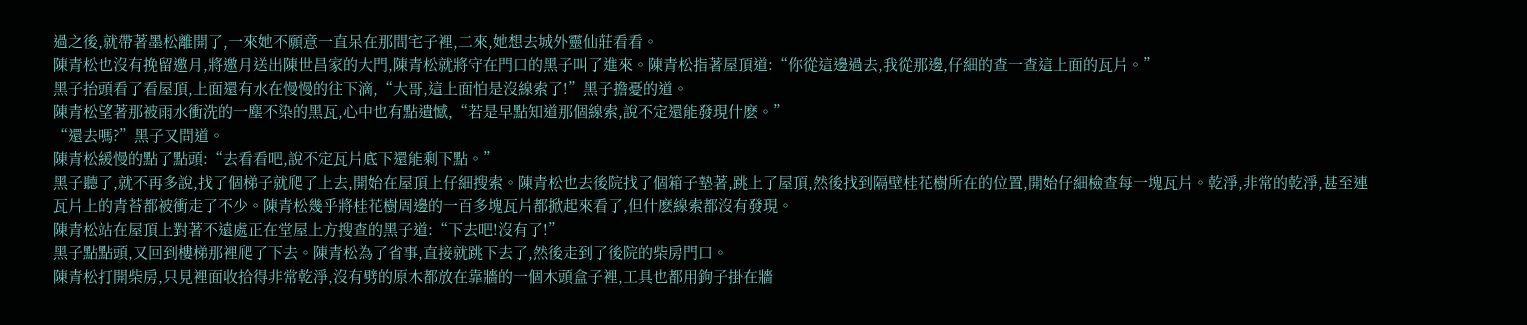過之後,就帶著墨松離開了,一來她不願意一直呆在那間宅子裡,二來,她想去城外靈仙莊看看。
陳青松也沒有挽留邀月,將邀月送出陳世昌家的大門,陳青松就將守在門口的黑子叫了進來。陳青松指著屋頂道:“你從這邊過去,我從那邊,仔細的查一查這上面的瓦片。”
黑子抬頭看了看屋頂,上面還有水在慢慢的往下滴,“大哥,這上面怕是沒線索了!”黑子擔憂的道。
陳青松望著那被雨水衝洗的一塵不染的黑瓦,心中也有點遺憾,“若是早點知道那個線索,說不定還能發現什麽。”
“還去嗎?”黑子又問道。
陳青松緩慢的點了點頭:“去看看吧,說不定瓦片底下還能剩下點。”
黑子聽了,就不再多說,找了個梯子就爬了上去,開始在屋頂上仔細搜索。陳青松也去後院找了個箱子墊著,跳上了屋頂,然後找到隔壁桂花樹所在的位置,開始仔細檢查每一塊瓦片。乾淨,非常的乾淨,甚至連瓦片上的青苔都被衝走了不少。陳青松幾乎將桂花樹周邊的一百多塊瓦片都掀起來看了,但什麽線索都沒有發現。
陳青松站在屋頂上對著不遠處正在堂屋上方搜查的黑子道:“下去吧!沒有了!”
黑子點點頭,又回到樓梯那裡爬了下去。陳青松為了省事,直接就跳下去了,然後走到了後院的柴房門口。
陳青松打開柴房,只見裡面收拾得非常乾淨,沒有劈的原木都放在靠牆的一個木頭盒子裡,工具也都用鉤子掛在牆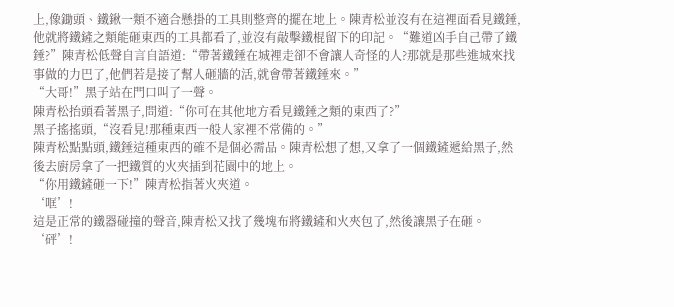上,像鋤頭、鐵鍬一類不適合懸掛的工具則整齊的擺在地上。陳青松並沒有在這裡面看見鐵錘,他就將鐵鏟之類能砸東西的工具都看了,並沒有敲擊鐵棍留下的印記。“難道凶手自己帶了鐵錘?”陳青松低聲自言自語道:“帶著鐵錘在城裡走卻不會讓人奇怪的人?那就是那些進城來找事做的力巴了,他們若是接了幫人砸牆的活,就會帶著鐵錘來。”
“大哥!”黑子站在門口叫了一聲。
陳青松抬頭看著黑子,問道:“你可在其他地方看見鐵錘之類的東西了?”
黑子搖搖頭,“沒看見!那種東西一般人家裡不常備的。”
陳青松點點頭,鐵錘這種東西的確不是個必需品。陳青松想了想,又拿了一個鐵鏟遞給黑子,然後去廚房拿了一把鐵質的火夾插到花園中的地上。
“你用鐵鏟砸一下!”陳青松指著火夾道。
‘哐’!
這是正常的鐵器碰撞的聲音,陳青松又找了幾塊布將鐵鏟和火夾包了,然後讓黑子在砸。
‘砰’!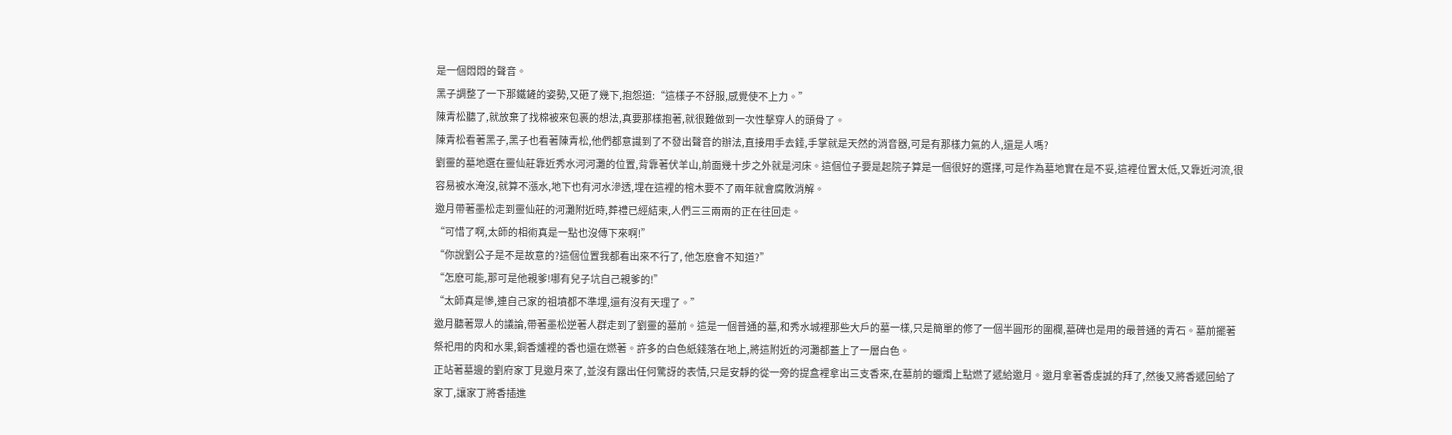是一個悶悶的聲音。
黑子調整了一下那鐵鏟的姿勢,又砸了幾下,抱怨道:“這樣子不舒服,感覺使不上力。”
陳青松聽了,就放棄了找棉被來包裹的想法,真要那樣抱著,就很難做到一次性擊穿人的頭骨了。
陳青松看著黑子,黑子也看著陳青松,他們都意識到了不發出聲音的辦法,直接用手去錘,手掌就是天然的消音器,可是有那樣力氣的人,還是人嗎?
劉靈的墓地選在靈仙莊靠近秀水河河灘的位置,背靠著伏羊山,前面幾十步之外就是河床。這個位子要是起院子算是一個很好的選擇,可是作為墓地實在是不妥,這裡位置太低,又靠近河流,很容易被水淹沒,就算不漲水,地下也有河水滲透,埋在這裡的棺木要不了兩年就會腐敗消解。
邀月帶著墨松走到靈仙莊的河灘附近時,葬禮已經結束,人們三三兩兩的正在往回走。
“可惜了啊,太師的相術真是一點也沒傳下來啊!”
“你說劉公子是不是故意的?這個位置我都看出來不行了, 他怎麽會不知道?”
“怎麽可能,那可是他親爹!哪有兒子坑自己親爹的!”
“太師真是慘,連自己家的祖墳都不準埋,還有沒有天理了。”
邀月聽著眾人的議論,帶著墨松逆著人群走到了劉靈的墓前。這是一個普通的墓,和秀水城裡那些大戶的墓一樣,只是簡單的修了一個半圓形的圍欄,墓碑也是用的最普通的青石。墓前擺著祭祀用的肉和水果,銅香爐裡的香也還在燃著。許多的白色紙錢落在地上,將這附近的河灘都蓋上了一層白色。
正站著墓邊的劉府家丁見邀月來了,並沒有露出任何驚訝的表情,只是安靜的從一旁的提盒裡拿出三支香來,在墓前的蠟燭上點燃了遞給邀月。邀月拿著香虔誠的拜了,然後又將香遞回給了家丁,讓家丁將香插進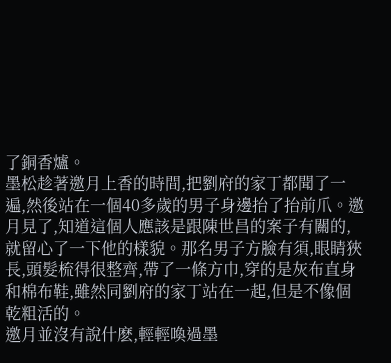了銅香爐。
墨松趁著邀月上香的時間,把劉府的家丁都聞了一遍,然後站在一個40多歲的男子身邊抬了抬前爪。邀月見了,知道這個人應該是跟陳世昌的案子有關的,就留心了一下他的樣貌。那名男子方臉有須,眼睛狹長,頭髮梳得很整齊,帶了一條方巾,穿的是灰布直身和棉布鞋,雖然同劉府的家丁站在一起,但是不像個乾粗活的。
邀月並沒有說什麽,輕輕喚過墨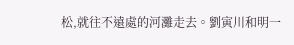松,就往不遠處的河灘走去。劉寅川和明一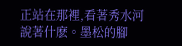正站在那裡,看著秀水河說著什麽。墨松的腳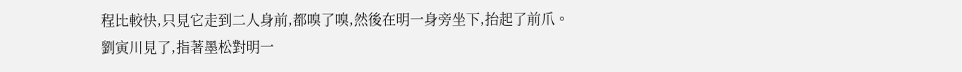程比較快,只見它走到二人身前,都嗅了嗅,然後在明一身旁坐下,抬起了前爪。
劉寅川見了,指著墨松對明一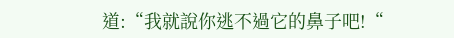道:“我就說你逃不過它的鼻子吧!“